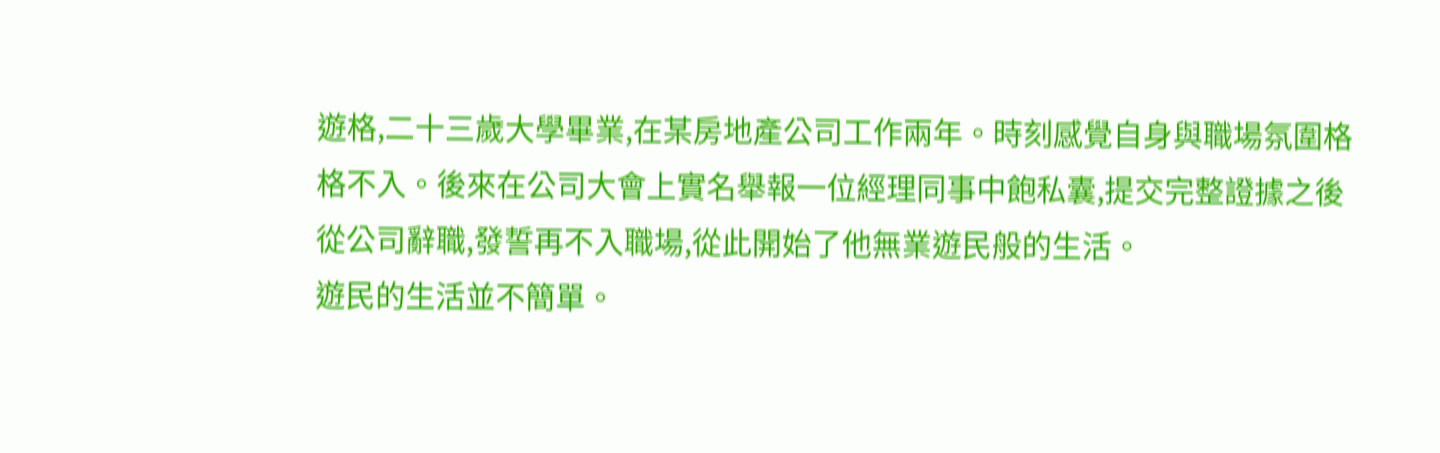遊格,二十三歲大學畢業,在某房地產公司工作兩年。時刻感覺自身與職場氛圍格格不入。後來在公司大會上實名舉報一位經理同事中飽私囊,提交完整證據之後從公司辭職,發誓再不入職場,從此開始了他無業遊民般的生活。
遊民的生活並不簡單。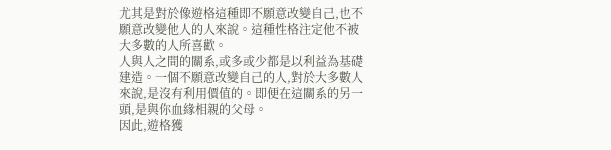尤其是對於像遊格這種即不願意改變自己,也不願意改變他人的人來說。這種性格注定他不被大多數的人所喜歡。
人與人之間的關系,或多或少都是以利益為基礎建造。一個不願意改變自己的人,對於大多數人來說,是沒有利用價值的。即便在這關系的另一頭,是與你血緣相親的父母。
因此,遊格獲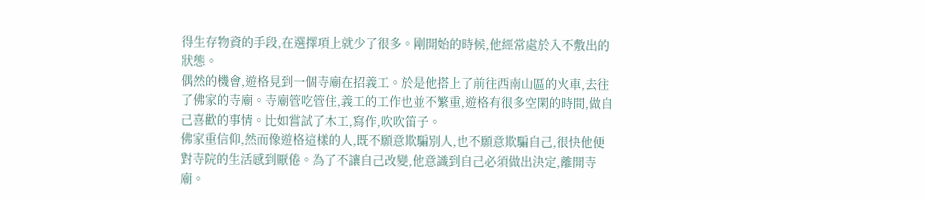得生存物資的手段,在選擇項上就少了很多。剛開始的時候,他經常處於入不敷出的狀態。
偶然的機會,遊格見到一個寺廟在招義工。於是他搭上了前往西南山區的火車,去往了佛家的寺廟。寺廟管吃管住,義工的工作也並不繁重,遊格有很多空閑的時間,做自己喜歡的事情。比如嘗試了木工,寫作,吹吹笛子。
佛家重信仰,然而像遊格這樣的人,既不願意欺騙別人,也不願意欺騙自己,很快他便對寺院的生活感到厭倦。為了不讓自己改變,他意識到自己必須做出決定,離開寺廟。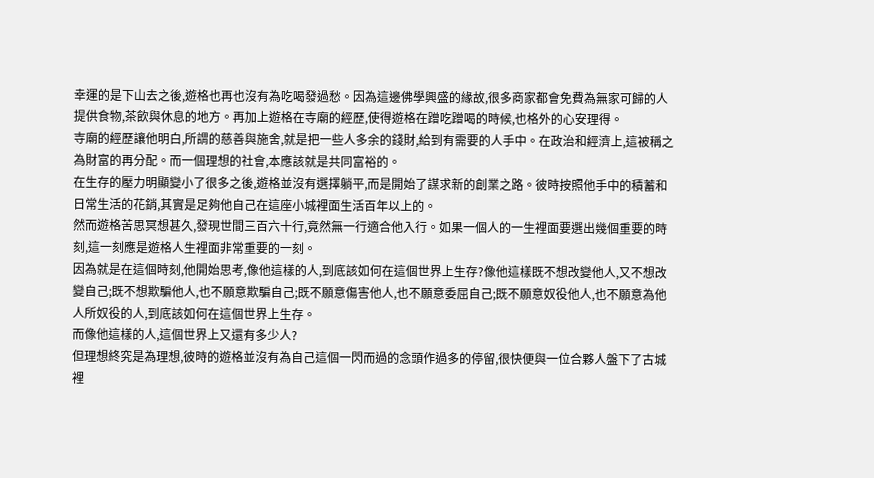幸運的是下山去之後,遊格也再也沒有為吃喝發過愁。因為這邊佛學興盛的緣故,很多商家都會免費為無家可歸的人提供食物,茶飲與休息的地方。再加上遊格在寺廟的經歷,使得遊格在蹭吃蹭喝的時候,也格外的心安理得。
寺廟的經歷讓他明白,所謂的慈善與施舍,就是把一些人多余的錢財,給到有需要的人手中。在政治和經濟上,這被稱之為財富的再分配。而一個理想的社會,本應該就是共同富裕的。
在生存的壓力明顯變小了很多之後,遊格並沒有選擇躺平,而是開始了謀求新的創業之路。彼時按照他手中的積蓄和日常生活的花銷,其實是足夠他自己在這座小城裡面生活百年以上的。
然而遊格苦思冥想甚久,發現世間三百六十行,竟然無一行適合他入行。如果一個人的一生裡面要選出幾個重要的時刻,這一刻應是遊格人生裡面非常重要的一刻。
因為就是在這個時刻,他開始思考,像他這樣的人,到底該如何在這個世界上生存?像他這樣既不想改變他人,又不想改變自己;既不想欺騙他人,也不願意欺騙自己;既不願意傷害他人,也不願意委屈自己;既不願意奴役他人,也不願意為他人所奴役的人,到底該如何在這個世界上生存。
而像他這樣的人,這個世界上又還有多少人?
但理想終究是為理想,彼時的遊格並沒有為自己這個一閃而過的念頭作過多的停留,很快便與一位合夥人盤下了古城裡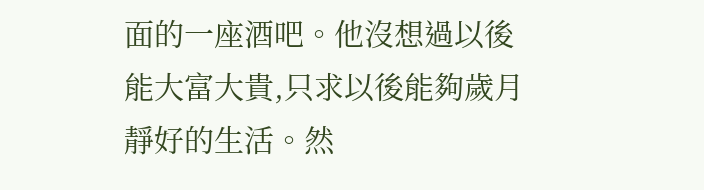面的一座酒吧。他沒想過以後能大富大貴,只求以後能夠歲月靜好的生活。然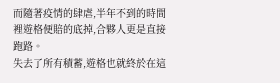而隨著疫情的肆虐,半年不到的時間裡遊格便賠的底掉,合夥人更是直接跑路。
失去了所有積蓄,遊格也就終於在這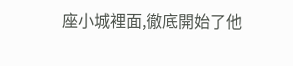座小城裡面,徹底開始了他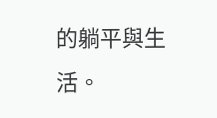的躺平與生活。